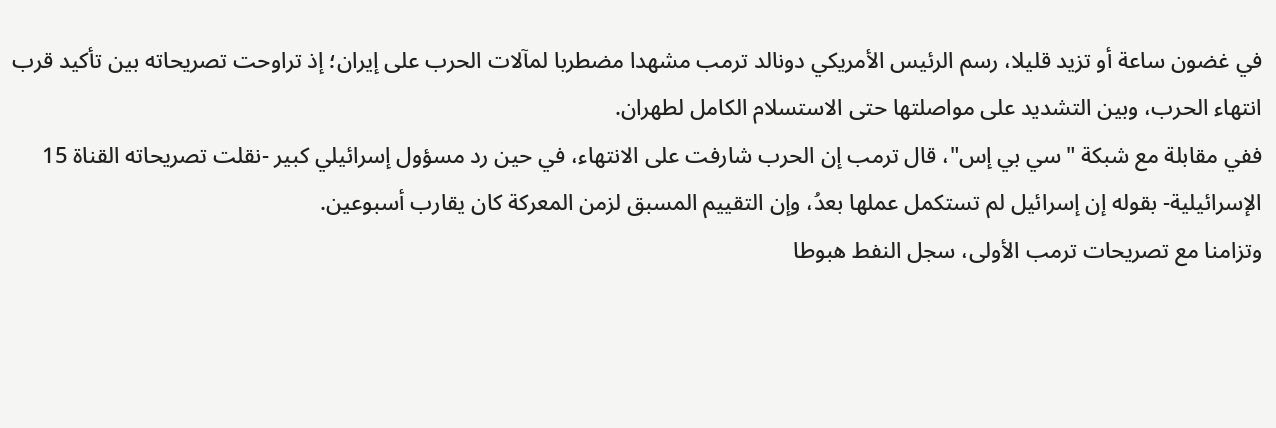في غضون ساعة أو تزيد قليلا، رسم الرئيس الأمريكي دونالد ترمب مشهدا مضطربا لمآلات الحرب على إيران؛ إذ تراوحت تصريحاته بين تأكيد قرب انتهاء الحرب، وبين التشديد على مواصلتها حتى الاستسلام الكامل لطهران.
ففي مقابلة مع شبكة "سي بي إس"، قال ترمب إن الحرب شارفت على الانتهاء، في حين رد مسؤول إسرائيلي كبير -نقلت تصريحاته القناة 15 الإسرائيلية- بقوله إن إسرائيل لم تستكمل عملها بعدُ، وإن التقييم المسبق لزمن المعركة كان يقارب أسبوعين.
وتزامنا مع تصريحات ترمب الأولى، سجل النفط هبوطا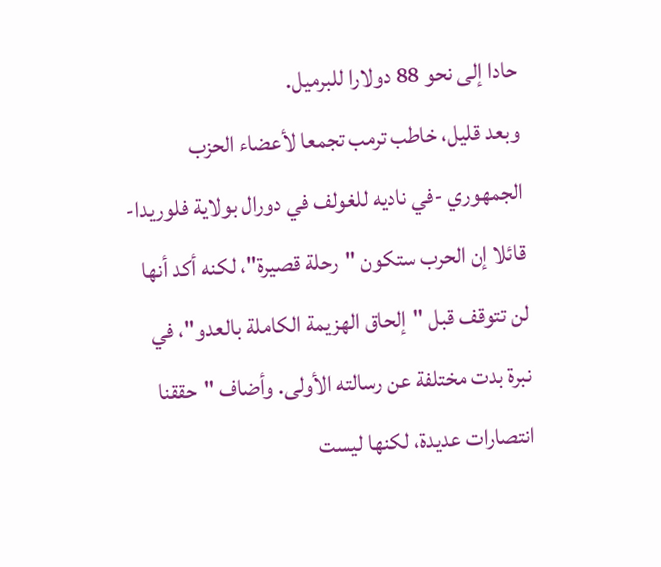حادا إلى نحو 88 دولارا للبرميل.
وبعد قليل، خاطب ترمب تجمعا لأعضاء الحزب الجمهوري -في ناديه للغولف في دورال بولاية فلوريدا- قائلا إن الحرب ستكون "رحلة قصيرة"، لكنه أكد أنها لن تتوقف قبل "إلحاق الهزيمة الكاملة بالعدو"، في نبرة بدت مختلفة عن رسالته الأولى. وأضاف "حققنا انتصارات عديدة، لكنها ليست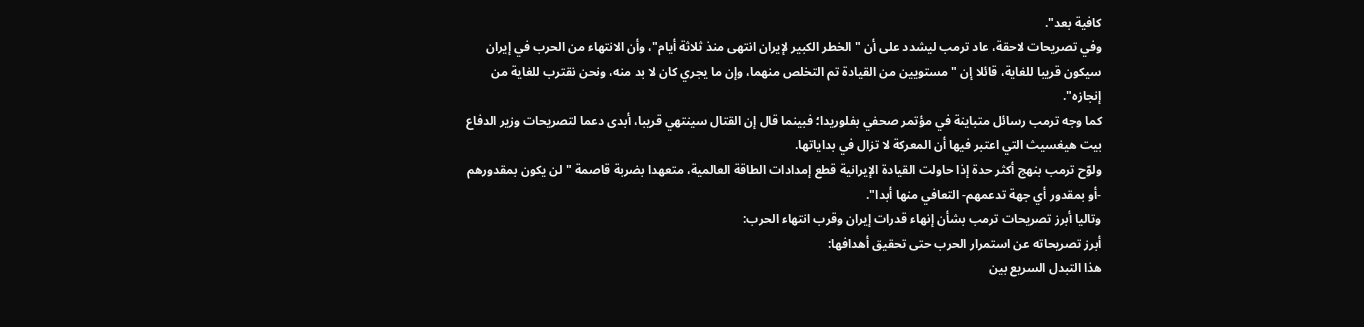كافية بعد".
وفي تصريحات لاحقة، عاد ترمب ليشدد على أن "الخطر الكبير لإيران انتهى منذ ثلاثة أيام"، وأن الانتهاء من الحرب في إيران سيكون قريبا للغاية، قائلا إن "مستويين من القيادة تم التخلص منهما، وإن ما يجري كان لا بد منه، ونحن نقترب للغاية من إنجازه".
كما وجه ترمب رسائل متباينة في مؤتمر صحفي بفلوريدا؛ فبينما قال إن القتال سينتهي قريبا، أبدى دعما لتصريحات وزير الدفاع بيت هيغسيث التي اعتبر فيها أن المعركة لا تزال في بداياتها.
ولوّح ترمب بنهج أكثر حدة إذا حاولت القيادة الإيرانية قطع إمدادات الطاقة العالمية، متعهدا بضربة قاصمة "لن يكون بمقدورهم -أو بمقدور أي جهة تدعمهم- التعافي منها أبدا".
وتاليا أبرز تصريحات ترمب بشأن إنهاء قدرات إيران وقرب انتهاء الحرب:
أبرز تصريحاته عن استمرار الحرب حتى تحقيق أهدافها:
هذا التبدل السريع بين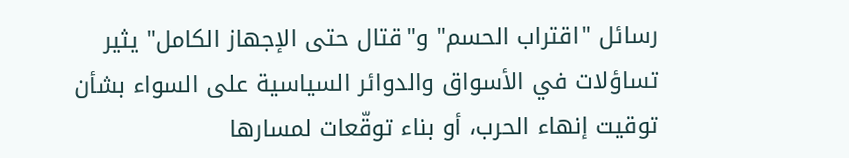رسائل "اقتراب الحسم" و"قتال حتى الإجهاز الكامل" يثير تساؤلات في الأسواق والدوائر السياسية على السواء بشأن توقيت إنهاء الحرب، أو بناء توقّعات لمسارها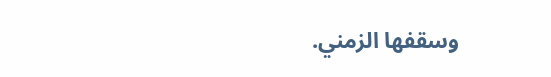وسقفها الزمني.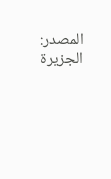المصدر:
الجزيرة